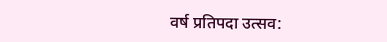वर्ष प्रतिपदा उत्सव: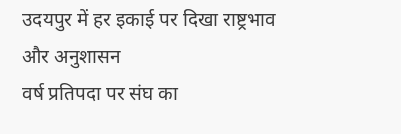उदयपुर में हर इकाई पर दिखा राष्ट्रभाव और अनुशासन
वर्ष प्रतिपदा पर संघ का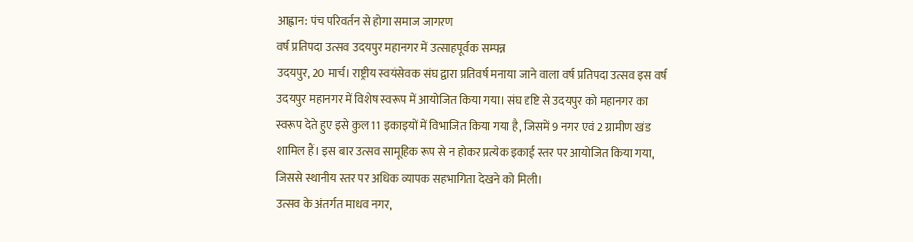आह्वान: पंच परिवर्तन से होगा समाज जागरण
वर्ष प्रतिपदा उत्सव उदयपुर महानगर में उत्साहपूर्वक सम्पन्न
उदयपुर, 20 मार्च। राष्ट्रीय स्वयंसेवक संघ द्वारा प्रतिवर्ष मनाया जाने वाला वर्ष प्रतिपदा उत्सव इस वर्ष उदयपुर महानगर में विशेष स्वरूप में आयोजित किया गया। संघ दृष्टि से उदयपुर को महानगर का स्वरूप देते हुए इसे कुल 11 इकाइयों में विभाजित किया गया है, जिसमें 9 नगर एवं 2 ग्रामीण खंड शामिल हैं। इस बार उत्सव सामूहिक रूप से न होकर प्रत्येक इकाई स्तर पर आयोजित किया गया, जिससे स्थानीय स्तर पर अधिक व्यापक सहभागिता देखने को मिली।
उत्सव के अंतर्गत माधव नगर,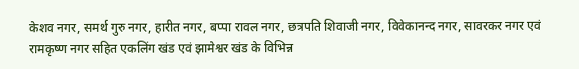केशव नगर, समर्थ गुरु नगर, हारीत नगर, बप्पा रावल नगर, छत्रपति शिवाजी नगर, विवेकानन्द नगर, सावरकर नगर एवं रामकृष्ण नगर सहित एकलिंग खंड एवं झामेश्वर खंड के विभिन्न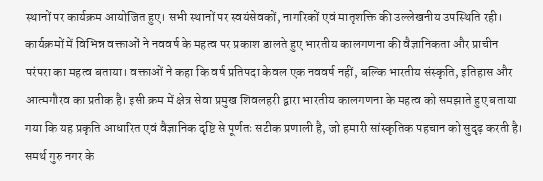स्थानों पर कार्यक्रम आयोजित हुए। सभी स्थानों पर स्वयंसेवकों, नागरिकों एवं मातृशक्ति की उल्लेखनीय उपस्थिति रही।
कार्यक्रमों में विभिन्न वक्ताओं ने नववर्ष के महत्व पर प्रकाश डालते हुए भारतीय कालगणना की वैज्ञानिकता और प्राचीन परंपरा का महत्व बताया। वक्ताओं ने कहा कि वर्ष प्रतिपदा केवल एक नववर्ष नहीं, बल्कि भारतीय संस्कृति, इतिहास और आत्मगौरव का प्रतीक है। इसी क्रम में क्षेत्र सेवा प्रमुख शिवलहरी द्वारा भारतीय कालगणना के महत्व को समझाते हुए बताया गया कि यह प्रकृति आधारित एवं वैज्ञानिक दृष्टि से पूर्णतः सटीक प्रणाली है, जो हमारी सांस्कृतिक पहचान को सुदृढ़ करती है।
समर्थ गुरु नगर के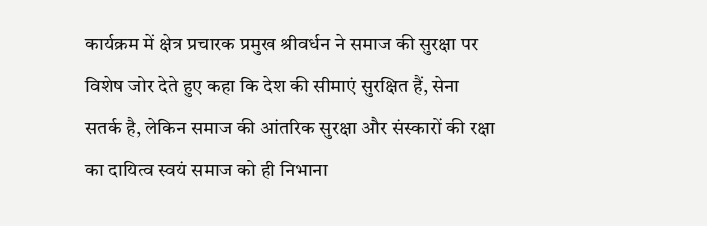कार्यक्रम में क्षेत्र प्रचारक प्रमुख श्रीवर्धन ने समाज की सुरक्षा पर विशेष जोर देते हुए कहा कि देश की सीमाएं सुरक्षित हैं, सेना सतर्क है, लेकिन समाज की आंतरिक सुरक्षा और संस्कारों की रक्षा का दायित्व स्वयं समाज को ही निभाना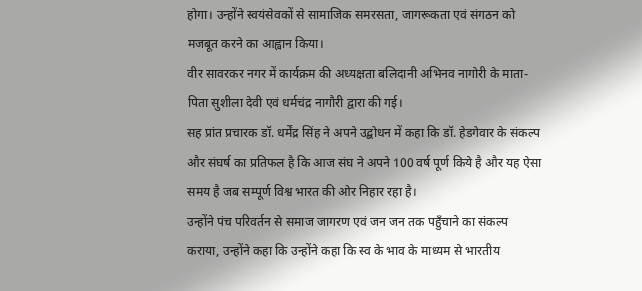होगा। उन्होंने स्वयंसेवकों से सामाजिक समरसता, जागरूकता एवं संगठन को मजबूत करने का आह्वान किया।
वीर सावरकर नगर में कार्यक्रम की अध्यक्षता बलिदानी अभिनव नागोरी के माता-पिता सुशीला देवी एवं धर्मचंद्र नागौरी द्वारा की गई।
सह प्रांत प्रचारक डॉ. धर्मेंद्र सिंह ने अपने उद्बोधन में कहा कि डॉ. हेडगेवार के संकल्प और संघर्ष का प्रतिफल है कि आज संघ ने अपने 100 वर्ष पूर्ण किये है और यह ऐसा समय है जब सम्पूर्ण विश्व भारत की ओर निहार रहा है।
उन्होंने पंच परिवर्तन से समाज जागरण एवं जन जन तक पहुँचाने का संकल्प कराया, उन्होंने कहा कि उन्होंने कहा कि स्व के भाव के माध्यम से भारतीय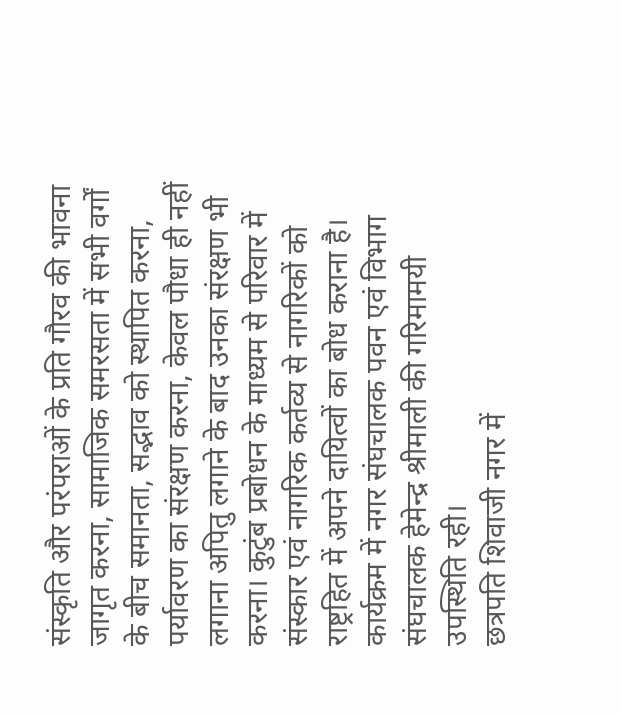संस्कृति और परंपराओं के प्रति गौरव की भावना जागृत करना, सामाजिक समरसता में सभी वर्गों के बीच समानता, सद्भाव को स्थापित करना, पर्यावरण का संरक्षण करना, केवल पौधा ही नहीं लगाना अपितु लगाने के बाद उनका संरक्षण भी करना। कुटुंब प्रबोधन के माध्यम से परिवार में संस्कार एवं नागरिक कर्तव्य से नागरिकों को राष्ट्रहित में अपने दायित्वों का बोध कराना है।
कार्यक्रम में नगर संघचालक पवन एवं विभाग संघचालक हेमेन्द्र श्रीमाली की गरिमामयी उपस्थिति रही।
छत्रपति शिवाजी नगर में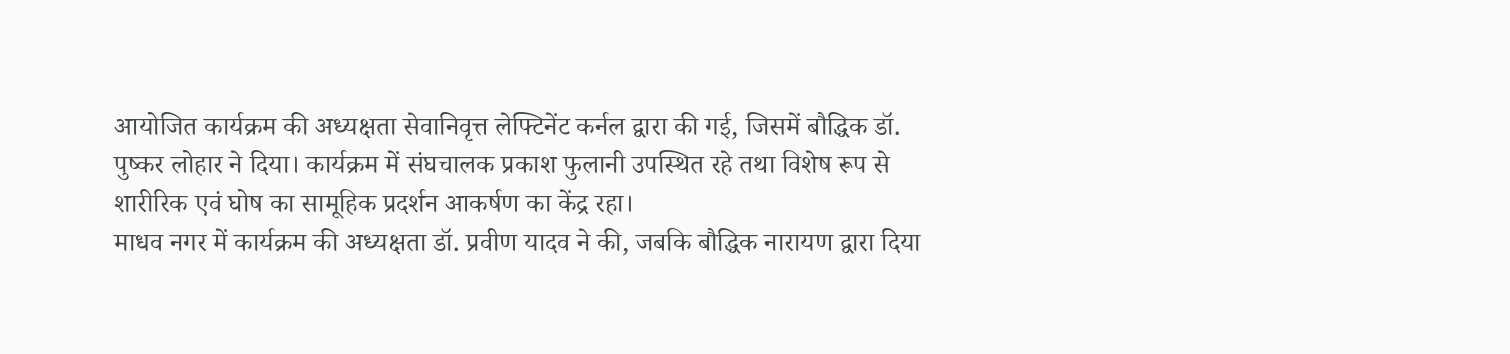आयोजित कार्यक्रम की अध्यक्षता सेवानिवृत्त लेफ्टिनेंट कर्नल द्वारा की गई, जिसमें बौद्धिक डॉ. पुष्कर लोहार ने दिया। कार्यक्रम में संघचालक प्रकाश फुलानी उपस्थित रहे तथा विशेष रूप से शारीरिक एवं घोष का सामूहिक प्रदर्शन आकर्षण का केंद्र रहा।
माधव नगर में कार्यक्रम की अध्यक्षता डॉ. प्रवीण यादव ने की, जबकि बौद्धिक नारायण द्वारा दिया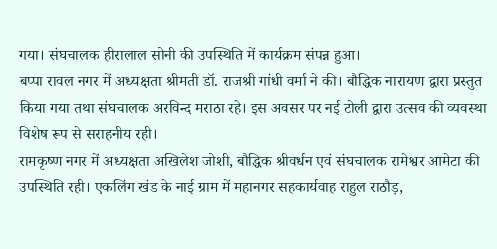गया। संघचालक हीरालाल सोनी की उपस्थिति में कार्यक्रम संपन्न हुआ।
बप्पा रावल नगर में अध्यक्षता श्रीमती डॉ. राजश्री गांधी वर्मा ने की। बौद्धिक नारायण द्वारा प्रस्तुत किया गया तथा संघचालक अरविन्द मराठा रहे। इस अवसर पर नई टोली द्वारा उत्सव की व्यवस्था विशेष रूप से सराहनीय रही।
रामकृष्ण नगर में अध्यक्षता अखिलेश जोशी, बौद्धिक श्रीवर्धन एवं संघचालक रामेश्वर आमेटा की उपस्थिति रही। एकलिंग खंड के नाई ग्राम में महानगर सहकार्यवाह राहुल राठौड़,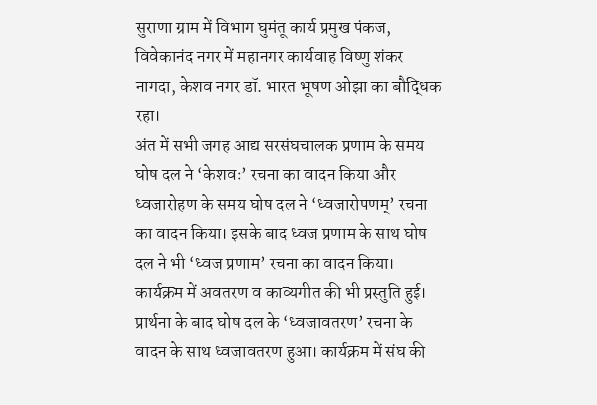सुराणा ग्राम में विभाग घुमंतू कार्य प्रमुख पंकज, विवेकानंद नगर में महानगर कार्यवाह विष्णु शंकर नागदा, केशव नगर डॉ. भारत भूषण ओझा का बौद्धिक रहा।
अंत में सभी जगह आद्य सरसंघचालक प्रणाम के समय घोष दल ने ‘केशवः’ रचना का वादन किया और ध्वजारोहण के समय घोष दल ने ‘ध्वजारोपणम्’ रचना का वादन किया। इसके बाद ध्वज प्रणाम के साथ घोष दल ने भी ‘ध्वज प्रणाम’ रचना का वादन किया। कार्यक्रम में अवतरण व काव्यगीत की भी प्रस्तुति हुई। प्रार्थना के बाद घोष दल के ‘ध्वजावतरण’ रचना के वादन के साथ ध्वजावतरण हुआ। कार्यक्रम में संघ की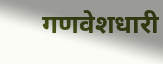गणवेशधारी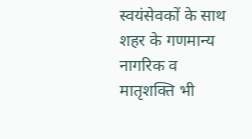स्वयंसेवकों के साथ शहर के गणमान्य नागरिक व मातृशक्ति भी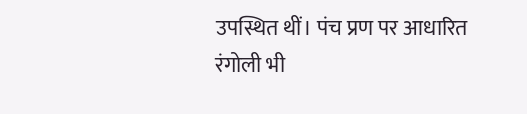उपस्थित थीं। पंच प्रण पर आधारित रंगोली भी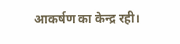आकर्षण का केन्द्र रही।